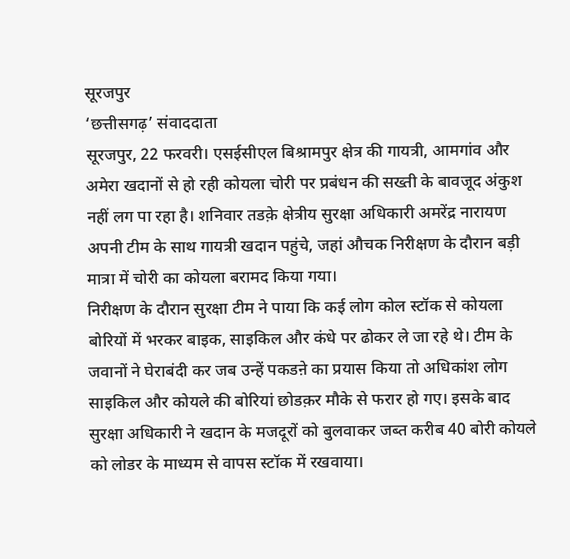सूरजपुर
‘छत्तीसगढ़’ संवाददाता
सूरजपुर, 22 फरवरी। एसईसीएल बिश्रामपुर क्षेत्र की गायत्री, आमगांव और अमेरा खदानों से हो रही कोयला चोरी पर प्रबंधन की सख्ती के बावजूद अंकुश नहीं लग पा रहा है। शनिवार तडक़े क्षेत्रीय सुरक्षा अधिकारी अमरेंद्र नारायण अपनी टीम के साथ गायत्री खदान पहुंचे, जहां औचक निरीक्षण के दौरान बड़ी मात्रा में चोरी का कोयला बरामद किया गया।
निरीक्षण के दौरान सुरक्षा टीम ने पाया कि कई लोग कोल स्टॉक से कोयला बोरियों में भरकर बाइक, साइकिल और कंधे पर ढोकर ले जा रहे थे। टीम के जवानों ने घेराबंदी कर जब उन्हें पकडऩे का प्रयास किया तो अधिकांश लोग साइकिल और कोयले की बोरियां छोडक़र मौके से फरार हो गए। इसके बाद सुरक्षा अधिकारी ने खदान के मजदूरों को बुलवाकर जब्त करीब 40 बोरी कोयले को लोडर के माध्यम से वापस स्टॉक में रखवाया।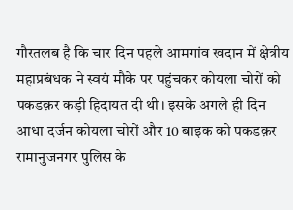गौरतलब है कि चार दिन पहले आमगांव खदान में क्षेत्रीय महाप्रबंधक ने स्वयं मौके पर पहुंचकर कोयला चोरों को पकडक़र कड़ी हिदायत दी थी। इसके अगले ही दिन आधा दर्जन कोयला चोरों और 10 बाइक को पकडक़र रामानुजनगर पुलिस के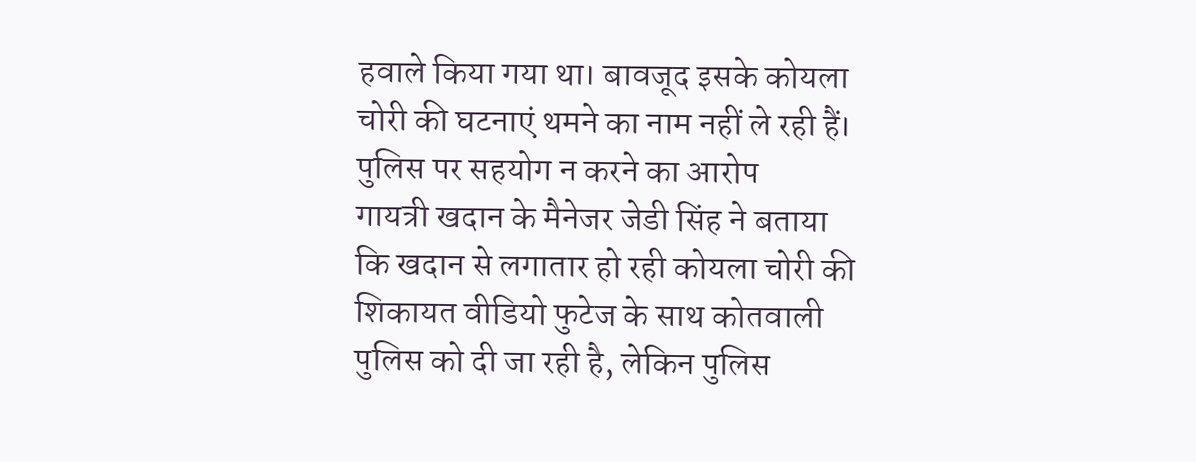हवाले किया गया था। बावजूद इसके कोयला चोरी की घटनाएं थमने का नाम नहीं ले रही हैं।
पुलिस पर सहयोग न करने का आरोप
गायत्री खदान के मैनेजर जेडी सिंह ने बताया कि खदान से लगातार हो रही कोयला चोरी की शिकायत वीडियो फुटेज के साथ कोतवाली पुलिस को दी जा रही है, लेकिन पुलिस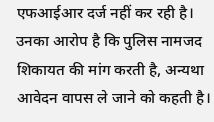एफआईआर दर्ज नहीं कर रही है। उनका आरोप है कि पुलिस नामजद शिकायत की मांग करती है, अन्यथा आवेदन वापस ले जाने को कहती है।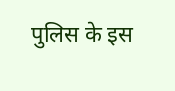पुलिस के इस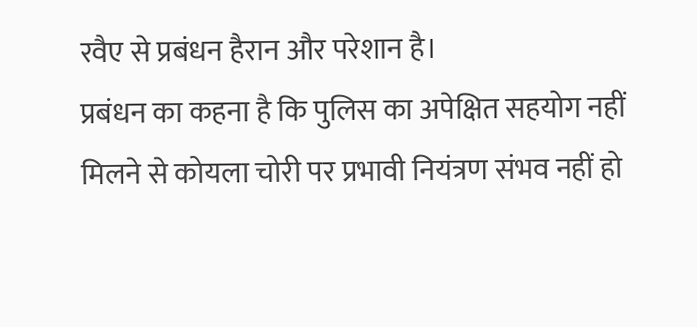रवैए से प्रबंधन हैरान और परेशान है।
प्रबंधन का कहना है कि पुलिस का अपेक्षित सहयोग नहीं मिलने से कोयला चोरी पर प्रभावी नियंत्रण संभव नहीं हो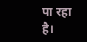पा रहा है।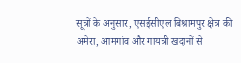सूत्रों के अनुसार, एसईसीएल बिश्रामपुर क्षेत्र की अमेरा, आमगांव और गायत्री खदानों से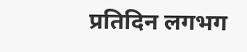प्रतिदिन लगभग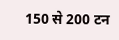150 से 200 टन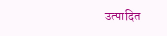उत्पादित